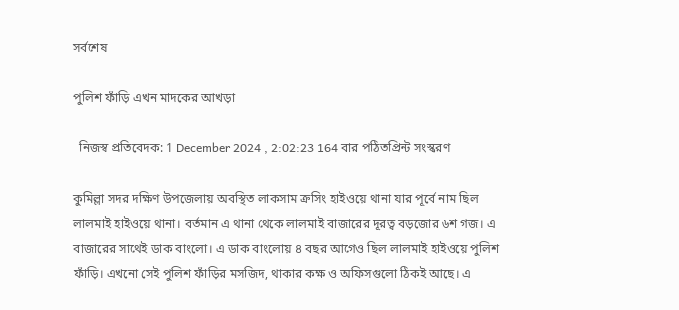সর্বশেষ

পুলিশ ফাঁড়ি এখন মাদকের আখড়া

  নিজস্ব প্রতিবেদক: 1 December 2024 , 2:02:23 164 বার পঠিতপ্রিন্ট সংস্করণ

কুমিল্লা সদর দক্ষিণ উপজেলায় অবস্থিত লাকসাম ক্রসিং হাইওয়ে থানা যার পূর্বে নাম ছিল লালমাই হাইওয়ে থানা। বর্তমান এ থানা থেকে লালমাই বাজারের দূরত্ব বড়জোর ৬শ গজ। এ বাজারের সাথেই ডাক বাংলো। এ ডাক বাংলোয় ৪ বছর আগেও ছিল লালমাই হাইওয়ে পুলিশ ফাঁড়ি। এখনো সেই পুলিশ ফাঁড়ির মসজিদ, থাকার কক্ষ ও অফিসগুলো ঠিকই আছে। এ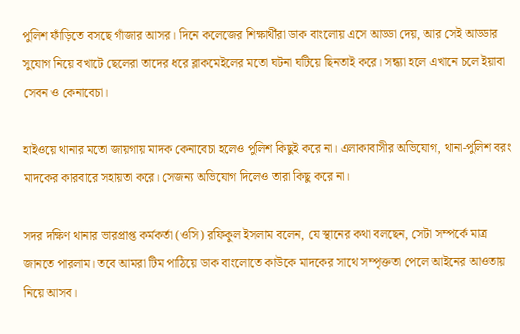পুলিশ ফাঁড়িতে বসছে গাঁজার আসর। দিনে কলেজের শিক্ষার্থীরা ডাক বাংলোয় এসে আড্ডা দেয়, আর সেই আড্ডার সুযোগ নিয়ে বখাটে ছেলেরা তাদের ধরে ব্লাকমেইলের মতো ঘটনা ঘটিয়ে ছিনতাই করে। সন্ধ্যা হলে এখানে চলে ইয়াবা সেবন ও কেনাবেচা।

হাইওয়ে থানার মতো জায়গায় মাদক কেনাবেচা হলেও পুলিশ কিছুই করে না। এলাকাবাসীর অভিযোগ, থানা-পুলিশ বরং মাদকের কারবারে সহায়তা করে। সেজন্য অভিযোগ দিলেও তারা কিছু করে না।

সদর দক্ষিণ থানার ভারপ্রাপ্ত কর্মকর্তা (ওসি) রফিকুল ইসলাম বলেন, যে স্থানের কথা বলছেন, সেটা সম্পর্কে মাত্র জানতে পারলাম। তবে আমরা টিম পাঠিয়ে ডাক বাংলোতে কাউকে মাদকের সাথে সম্পৃক্ততা পেলে আইনের আওতায় নিয়ে আসব।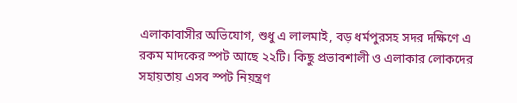এলাকাবাসীর অভিযোগ, শুধু এ লালমাই, বড় ধর্মপুরসহ সদর দক্ষিণে এ রকম মাদকের স্পট আছে ২২টি। কিছু প্রভাবশালী ও এলাকার লোকদের সহায়তায় এসব স্পট নিয়ন্ত্রণ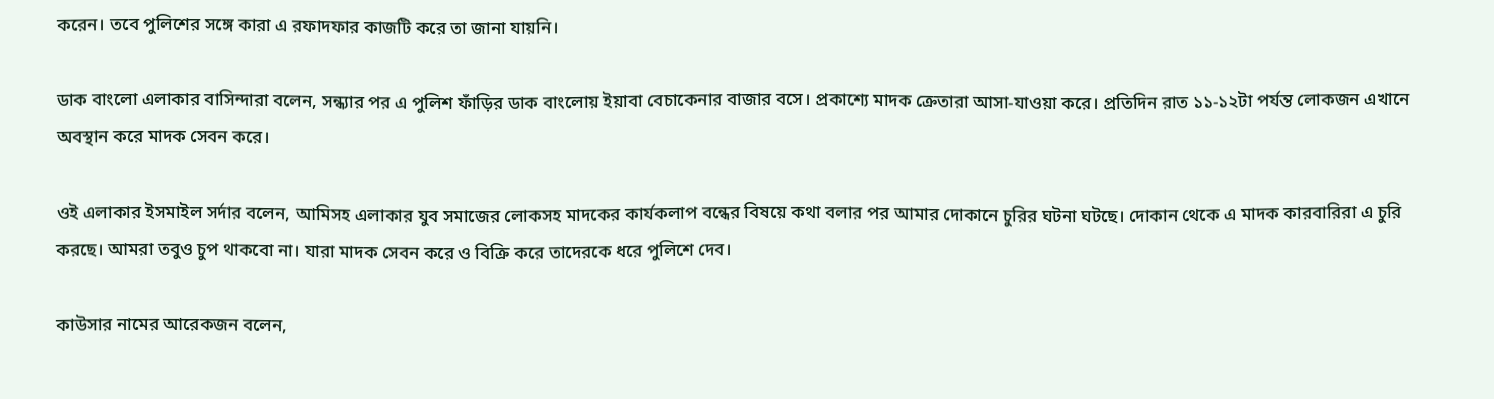করেন। তবে পুলিশের সঙ্গে কারা এ রফাদফার কাজটি করে তা জানা যায়নি।

ডাক বাংলো এলাকার বাসিন্দারা বলেন, সন্ধ্যার পর এ পুলিশ ফাঁড়ির ডাক বাংলোয় ইয়াবা বেচাকেনার বাজার বসে। প্রকাশ্যে মাদক ক্রেতারা আসা-যাওয়া করে। প্রতিদিন রাত ১১-১২টা পর্যন্ত লোকজন এখানে অবস্থান করে মাদক সেবন করে।

ওই এলাকার ইসমাইল সর্দার বলেন, আমিসহ এলাকার যুব সমাজের লোকসহ মাদকের কার্যকলাপ বন্ধের বিষয়ে কথা বলার পর আমার দোকানে চুরির ঘটনা ঘটছে। দোকান থেকে এ মাদক কারবারিরা এ চুরি করছে। আমরা তবুও চুপ থাকবো না। যারা মাদক সেবন করে ও বিক্রি করে তাদেরকে ধরে পুলিশে দেব।

কাউসার নামের আরেকজন বলেন,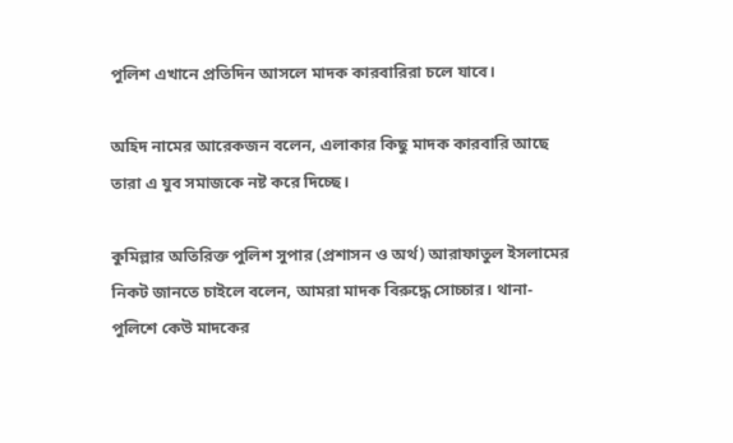পুলিশ এখানে প্রতিদিন আসলে মাদক কারবারিরা চলে যাবে।

অহিদ নামের আরেকজন বলেন, এলাকার কিছু মাদক কারবারি আছে তারা এ যুব সমাজকে নষ্ট করে দিচ্ছে।

কুমিল্লার অতিরিক্ত পুলিশ সুপার (প্রশাসন ও অর্থ) আরাফাতুল ইসলামের নিকট জানতে চাইলে বলেন, আমরা মাদক বিরুদ্ধে সোচ্চার। থানা-পুলিশে কেউ মাদকের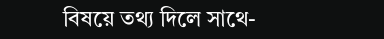বিষয়ে তথ্য দিলে সাথে-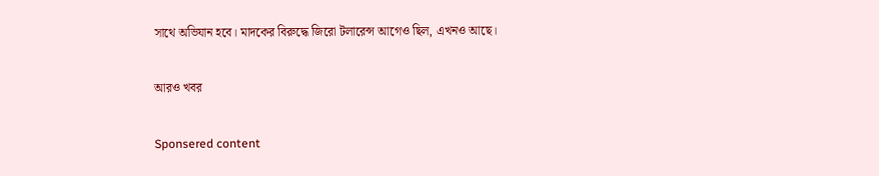সাথে অভিযান হবে। মাদকের বিরুদ্ধে জিরো টলারেন্স আগেও ছিল, এখনও আছে।

আরও খবর

Sponsered content